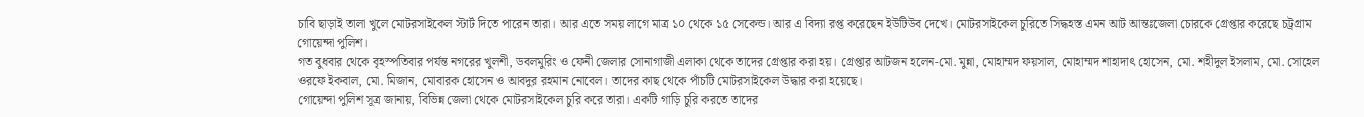চাবি ছাড়াই তালা খুলে মোটরসাইকেল স্টার্ট দিতে পারেন তারা। আর এতে সময় লাগে মাত্র ১০ থেকে ১৫ সেকেন্ড। আর এ বিদ্যা রপ্ত করেছেন ইউটিউব দেখে। মোটরসাইকেল চুরিতে সিদ্ধহস্ত এমন আট আন্তঃজেলা চোরকে গ্রেপ্তার করেছে চট্রগ্রাম গোয়েন্দা পুলিশ।
গত বুধবার থেকে বৃহস্পতিবার পর্যন্ত নগরের খুলশী, ডবলমুরিং ও ফেনী জেলার সোনাগাজী এলাকা থেকে তাদের গ্রেপ্তার করা হয়। গ্রেপ্তার আটজন হলেন-মো. মুন্না, মোহাম্মদ ফয়সাল, মোহাম্মদ শাহাদাৎ হোসেন, মো. শহীদুল ইসলাম, মো. সোহেল ওরফে ইকবাল, মো. মিজান, মোবারক হোসেন ও আবদুর রহমান নোবেল। তাদের কাছ থেকে পাঁচটি মোটরসাইকেল উদ্ধার করা হয়েছে।
গোয়েন্দা পুলিশ সূত্র জানায়, বিভিন্ন জেলা থেকে মোটরসাইকেল চুরি করে তারা। একটি গাড়ি চুরি করতে তাদের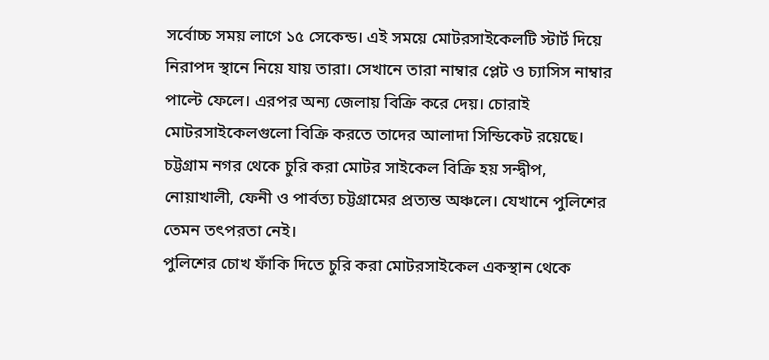সর্বোচ্চ সময় লাগে ১৫ সেকেন্ড। এই সময়ে মোটরসাইকেলটি স্টার্ট দিয়ে নিরাপদ স্থানে নিয়ে যায় তারা। সেখানে তারা নাম্বার প্লেট ও চ্যাসিস নাম্বার পাল্টে ফেলে। এরপর অন্য জেলায় বিক্রি করে দেয়। চোরাই মোটরসাইকেলগুলো বিক্রি করতে তাদের আলাদা সিন্ডিকেট রয়েছে।
চট্টগ্রাম নগর থেকে চুরি করা মোটর সাইকেল বিক্রি হয় সন্দ্বীপ, নোয়াখালী, ফেনী ও পার্বত্য চট্টগ্রামের প্রত্যন্ত অঞ্চলে। যেখানে পুলিশের তেমন তৎপরতা নেই।
পুলিশের চোখ ফাঁকি দিতে চুরি করা মোটরসাইকেল একস্থান থেকে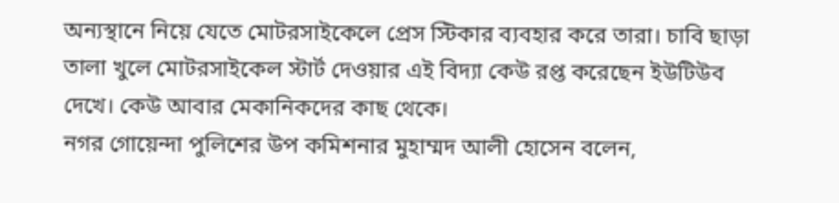অন্যস্থানে নিয়ে যেতে মোটরসাইকেলে প্রেস স্টিকার ব্যবহার করে তারা। চাবি ছাড়া তালা খুলে মোটরসাইকেল স্টার্ট দেওয়ার এই বিদ্যা কেউ রপ্ত করেছেন ইউটিউব দেখে। কেউ আবার মেকানিকদের কাছ থেকে।
নগর গোয়েন্দা পুলিশের উপ কমিশনার মুহাম্মদ আলী হোসেন বলেন,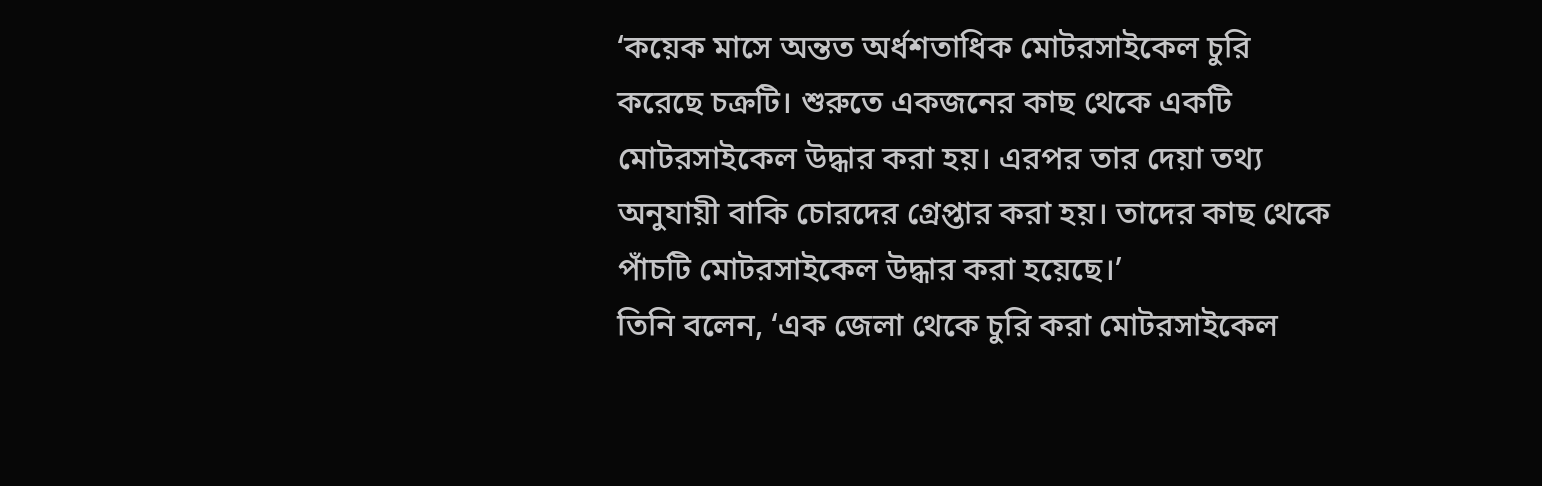‘কয়েক মাসে অন্তত অর্ধশতাধিক মোটরসাইকেল চুরি করেছে চক্রটি। শুরুতে একজনের কাছ থেকে একটি মোটরসাইকেল উদ্ধার করা হয়। এরপর তার দেয়া তথ্য অনুযায়ী বাকি চোরদের গ্রেপ্তার করা হয়। তাদের কাছ থেকে পাঁচটি মোটরসাইকেল উদ্ধার করা হয়েছে।’
তিনি বলেন, ‘এক জেলা থেকে চুরি করা মোটরসাইকেল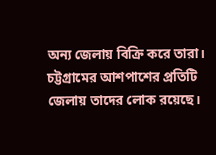অন্য জেলায় বিক্রি করে তারা। চট্টগ্রামের আশপাশের প্রতিটি জেলায় তাদের লোক রয়েছে।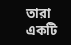তারা একটি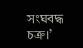সংঘবদ্ধ চক্র।’